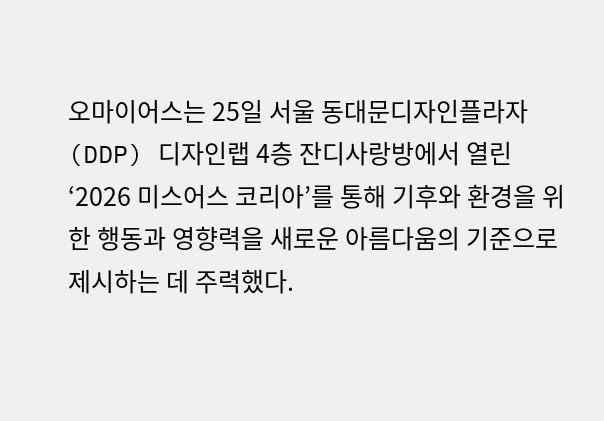오마이어스는 25일 서울 동대문디자인플라자(DDP) 디자인랩 4층 잔디사랑방에서 열린 ‘2026 미스어스 코리아’를 통해 기후와 환경을 위한 행동과 영향력을 새로운 아름다움의 기준으로 제시하는 데 주력했다.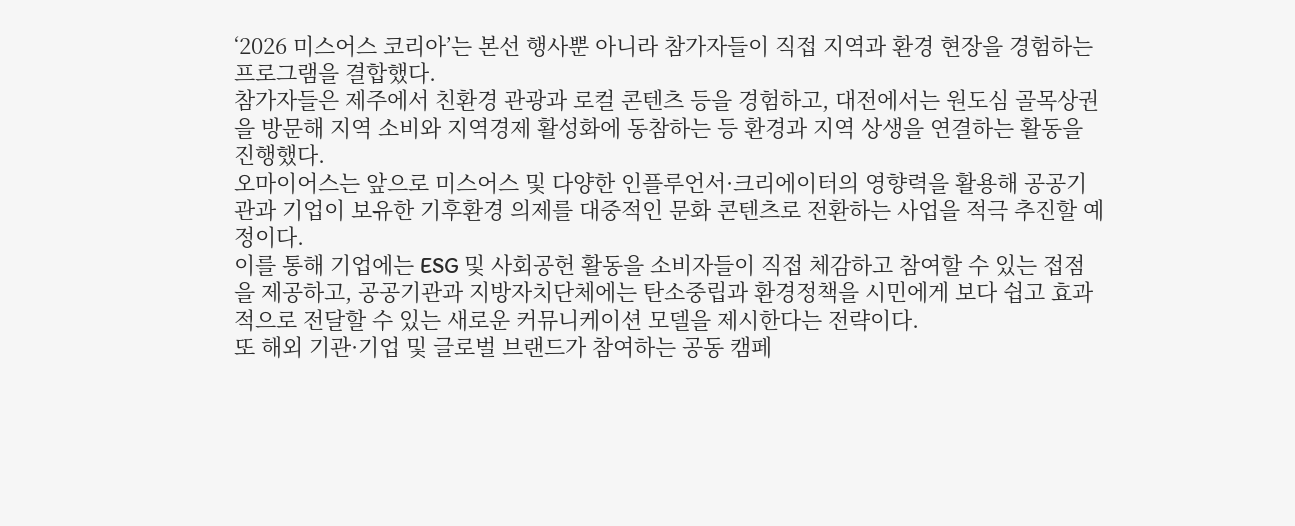‘2026 미스어스 코리아’는 본선 행사뿐 아니라 참가자들이 직접 지역과 환경 현장을 경험하는 프로그램을 결합했다.
참가자들은 제주에서 친환경 관광과 로컬 콘텐츠 등을 경험하고, 대전에서는 원도심 골목상권을 방문해 지역 소비와 지역경제 활성화에 동참하는 등 환경과 지역 상생을 연결하는 활동을 진행했다.
오마이어스는 앞으로 미스어스 및 다양한 인플루언서·크리에이터의 영향력을 활용해 공공기관과 기업이 보유한 기후환경 의제를 대중적인 문화 콘텐츠로 전환하는 사업을 적극 추진할 예정이다.
이를 통해 기업에는 ESG 및 사회공헌 활동을 소비자들이 직접 체감하고 참여할 수 있는 접점을 제공하고, 공공기관과 지방자치단체에는 탄소중립과 환경정책을 시민에게 보다 쉽고 효과적으로 전달할 수 있는 새로운 커뮤니케이션 모델을 제시한다는 전략이다.
또 해외 기관·기업 및 글로벌 브랜드가 참여하는 공동 캠페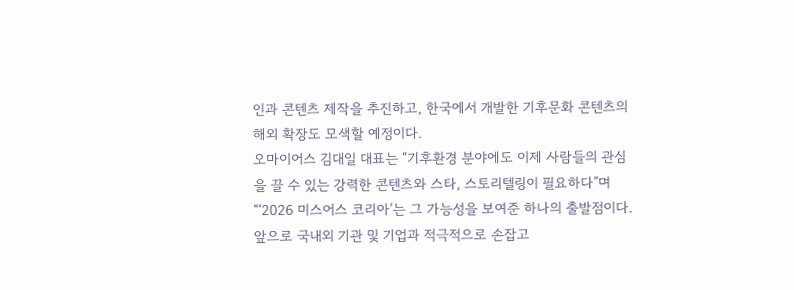인과 콘텐츠 제작을 추진하고, 한국에서 개발한 기후문화 콘텐츠의 해외 확장도 모색할 예정이다.
오마이어스 김대일 대표는 “기후환경 분야에도 이제 사람들의 관심을 끌 수 있는 강력한 콘텐츠와 스타, 스토리텔링이 필요하다”며 “‘2026 미스어스 코리아’는 그 가능성을 보여준 하나의 출발점이다. 앞으로 국내외 기관 및 기업과 적극적으로 손잡고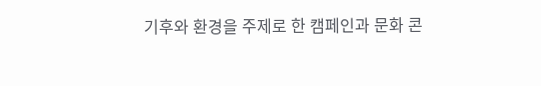기후와 환경을 주제로 한 캠페인과 문화 콘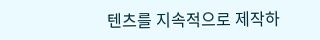텐츠를 지속적으로 제작하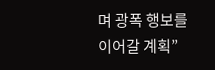며 광폭 행보를 이어갈 계획”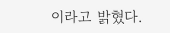이라고 밝혔다.